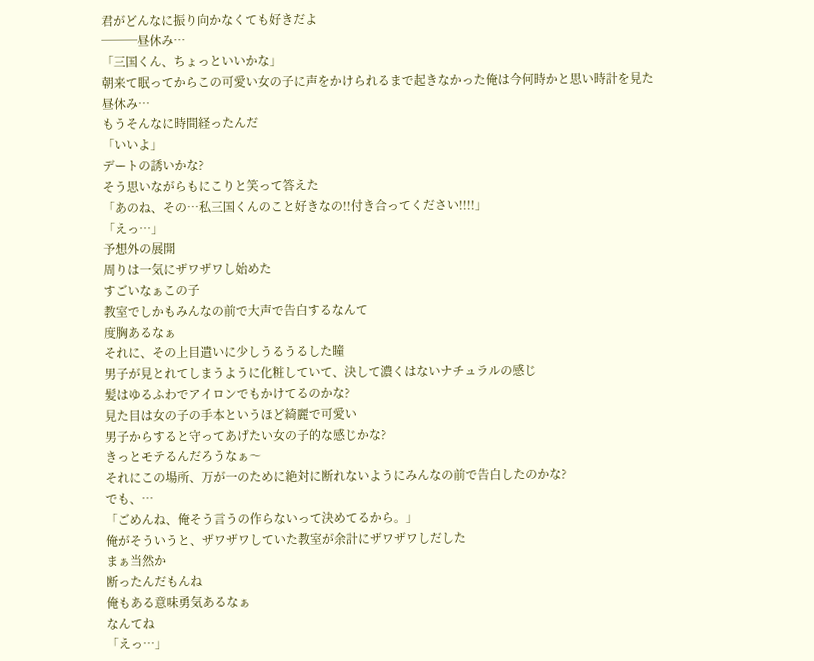君がどんなに振り向かなくても好きだよ
───昼休み…
「三国くん、ちょっといいかな」
朝来て眠ってからこの可愛い女の子に声をかけられるまで起きなかった俺は今何時かと思い時計を見た
昼休み…
もうそんなに時間経ったんだ
「いいよ」
デートの誘いかな?
そう思いながらもにこりと笑って答えた
「あのね、その…私三国くんのこと好きなの!!付き合ってください!!!!」
「えっ…」
予想外の展開
周りは一気にザワザワし始めた
すごいなぁこの子
教室でしかもみんなの前で大声で告白するなんて
度胸あるなぁ
それに、その上目遣いに少しうるうるした瞳
男子が見とれてしまうように化粧していて、決して濃くはないナチュラルの感じ
髪はゆるふわでアイロンでもかけてるのかな?
見た目は女の子の手本というほど綺麗で可愛い
男子からすると守ってあげたい女の子的な感じかな?
きっとモテるんだろうなぁ〜
それにこの場所、万が一のために絶対に断れないようにみんなの前で告白したのかな?
でも、…
「ごめんね、俺そう言うの作らないって決めてるから。」
俺がそういうと、ザワザワしていた教室が余計にザワザワしだした
まぁ当然か
断ったんだもんね
俺もある意味勇気あるなぁ
なんてね
「えっ…」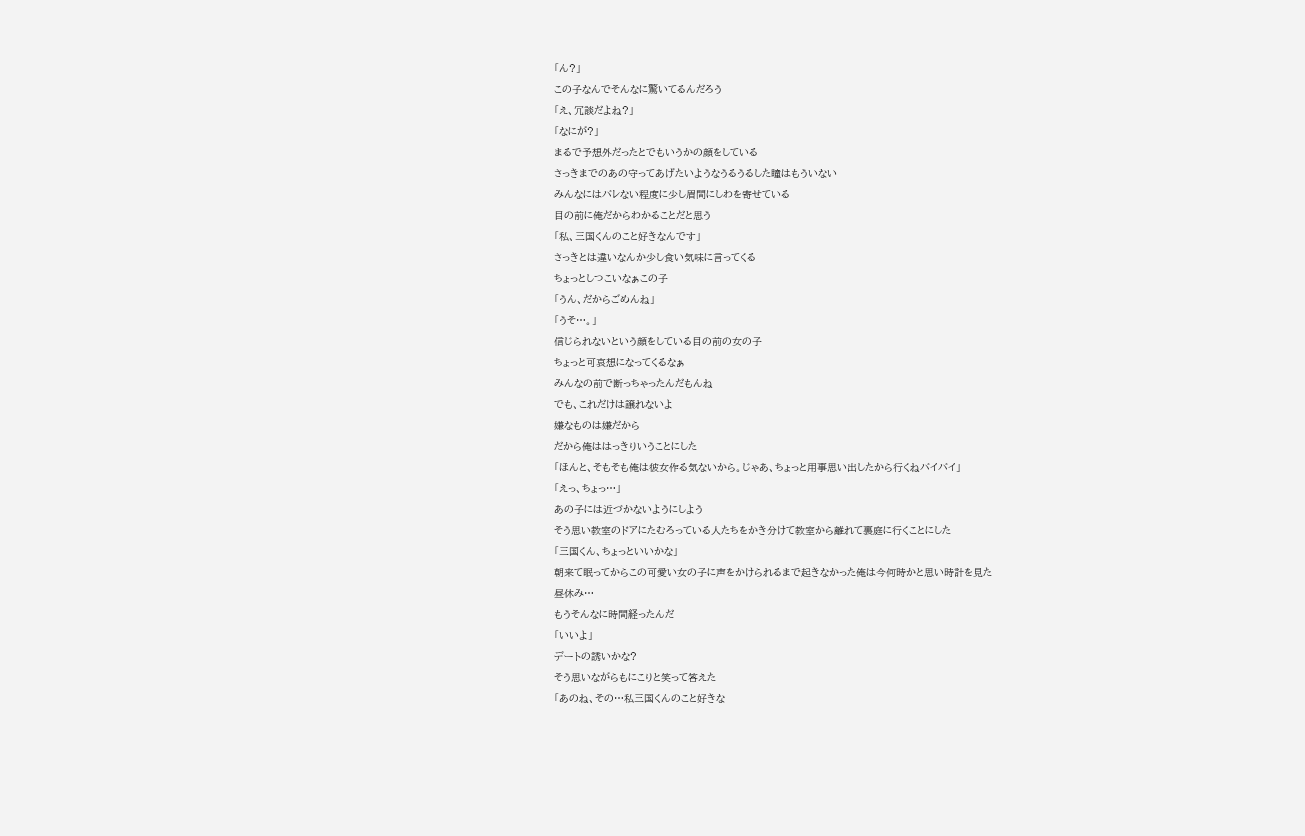「ん?」
この子なんでそんなに驚いてるんだろう
「え、冗談だよね?」
「なにが?」
まるで予想外だったとでもいうかの顔をしている
さっきまでのあの守ってあげたいようなうるうるした瞳はもういない
みんなにはバレない程度に少し眉間にしわを寄せている
目の前に俺だからわかることだと思う
「私、三国くんのこと好きなんです」
さっきとは違いなんか少し食い気味に言ってくる
ちょっとしつこいなぁこの子
「うん、だからごめんね」
「うそ…。」
信じられないという顔をしている目の前の女の子
ちょっと可哀想になってくるなぁ
みんなの前で断っちゃったんだもんね
でも、これだけは譲れないよ
嫌なものは嫌だから
だから俺ははっきりいうことにした
「ほんと、そもそも俺は彼女作る気ないから。じゃあ、ちょっと用事思い出したから行くねバイバイ」
「えっ、ちょっ…」
あの子には近づかないようにしよう
そう思い教室のドアにたむろっている人たちをかき分けて教室から離れて裏庭に行くことにした
「三国くん、ちょっといいかな」
朝来て眠ってからこの可愛い女の子に声をかけられるまで起きなかった俺は今何時かと思い時計を見た
昼休み…
もうそんなに時間経ったんだ
「いいよ」
デートの誘いかな?
そう思いながらもにこりと笑って答えた
「あのね、その…私三国くんのこと好きな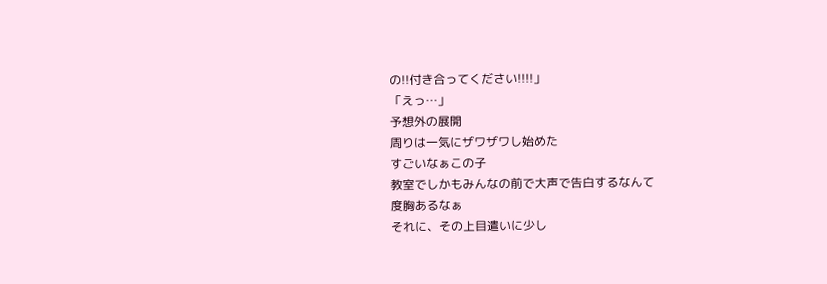の!!付き合ってください!!!!」
「えっ…」
予想外の展開
周りは一気にザワザワし始めた
すごいなぁこの子
教室でしかもみんなの前で大声で告白するなんて
度胸あるなぁ
それに、その上目遣いに少し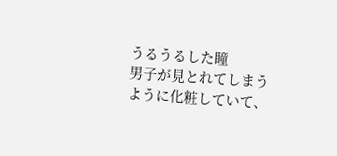うるうるした瞳
男子が見とれてしまうように化粧していて、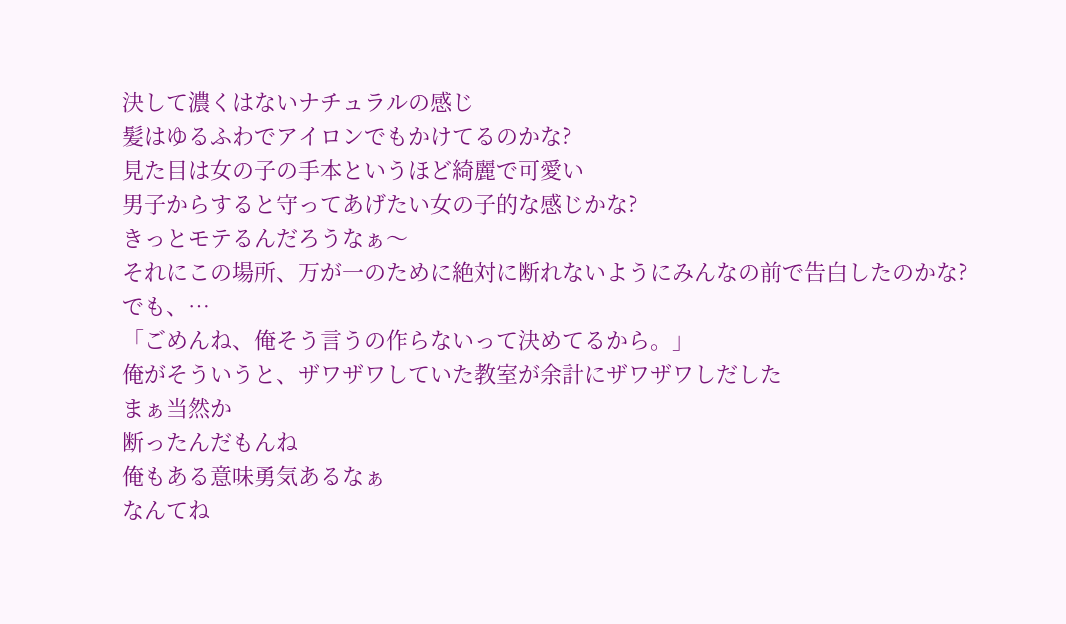決して濃くはないナチュラルの感じ
髪はゆるふわでアイロンでもかけてるのかな?
見た目は女の子の手本というほど綺麗で可愛い
男子からすると守ってあげたい女の子的な感じかな?
きっとモテるんだろうなぁ〜
それにこの場所、万が一のために絶対に断れないようにみんなの前で告白したのかな?
でも、…
「ごめんね、俺そう言うの作らないって決めてるから。」
俺がそういうと、ザワザワしていた教室が余計にザワザワしだした
まぁ当然か
断ったんだもんね
俺もある意味勇気あるなぁ
なんてね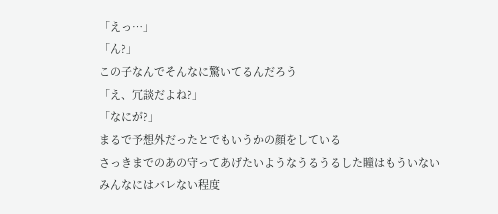「えっ…」
「ん?」
この子なんでそんなに驚いてるんだろう
「え、冗談だよね?」
「なにが?」
まるで予想外だったとでもいうかの顔をしている
さっきまでのあの守ってあげたいようなうるうるした瞳はもういない
みんなにはバレない程度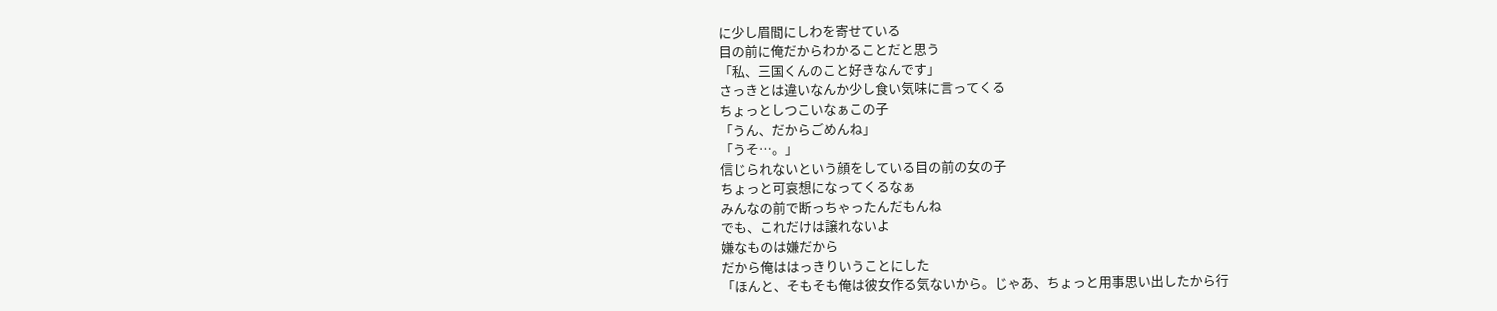に少し眉間にしわを寄せている
目の前に俺だからわかることだと思う
「私、三国くんのこと好きなんです」
さっきとは違いなんか少し食い気味に言ってくる
ちょっとしつこいなぁこの子
「うん、だからごめんね」
「うそ…。」
信じられないという顔をしている目の前の女の子
ちょっと可哀想になってくるなぁ
みんなの前で断っちゃったんだもんね
でも、これだけは譲れないよ
嫌なものは嫌だから
だから俺ははっきりいうことにした
「ほんと、そもそも俺は彼女作る気ないから。じゃあ、ちょっと用事思い出したから行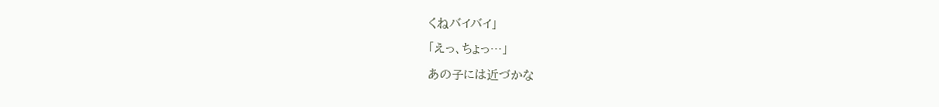くねバイバイ」
「えっ、ちょっ…」
あの子には近づかな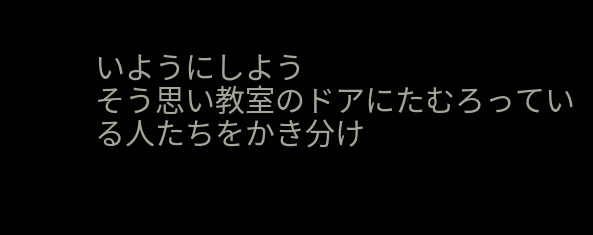いようにしよう
そう思い教室のドアにたむろっている人たちをかき分け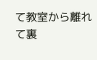て教室から離れて裏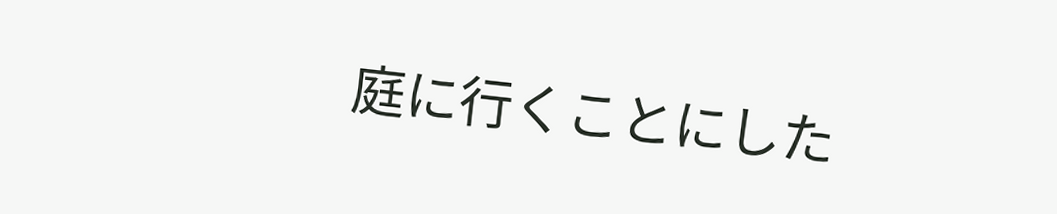庭に行くことにした